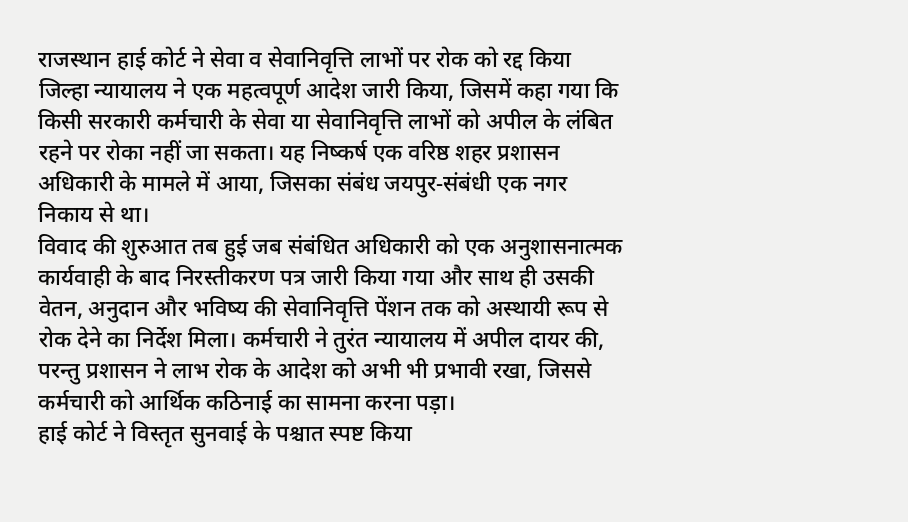राजस्थान हाई कोर्ट ने सेवा व सेवानिवृत्ति लाभों पर रोक को रद्द किया
जिल्हा न्यायालय ने एक महत्वपूर्ण आदेश जारी किया, जिसमें कहा गया कि किसी सरकारी कर्मचारी के सेवा या सेवानिवृत्ति लाभों को अपील के लंबित रहने पर रोका नहीं जा सकता। यह निष्कर्ष एक वरिष्ठ शहर प्रशासन अधिकारी के मामले में आया, जिसका संबंध जयपुर‑संबंधी एक नगर निकाय से था।
विवाद की शुरुआत तब हुई जब संबंधित अधिकारी को एक अनुशासनात्मक कार्यवाही के बाद निरस्तीकरण पत्र जारी किया गया और साथ ही उसकी वेतन, अनुदान और भविष्य की सेवानिवृत्ति पेंशन तक को अस्थायी रूप से रोक देने का निर्देश मिला। कर्मचारी ने तुरंत न्यायालय में अपील दायर की, परन्तु प्रशासन ने लाभ रोक के आदेश को अभी भी प्रभावी रखा, जिससे कर्मचारी को आर्थिक कठिनाई का सामना करना पड़ा।
हाई कोर्ट ने विस्तृत सुनवाई के पश्चात स्पष्ट किया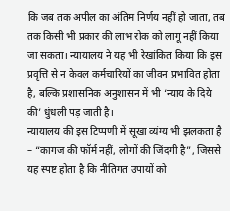कि जब तक अपील का अंतिम निर्णय नहीं हो जाता, तब तक किसी भी प्रकार की लाभ रोक को लागू नहीं किया जा सकता। न्यायालय ने यह भी रेखांकित किया कि इस प्रवृत्ति से न केवल कर्मचारियों का जीवन प्रभावित होता है, बल्कि प्रशासनिक अनुशासन में भी ‘न्याय के दिये की’ धुंधली पड़ जाती है।
न्यायालय की इस टिप्पणी में सूखा व्यंग्य भी झलकता है – “कागज की फॉर्म नहीं, लोगों की जिंदगी है”, जिससे यह स्पष्ट होता है कि नीतिगत उपायों को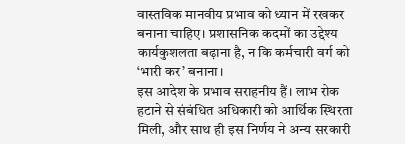वास्तविक मानवीय प्रभाव को ध्यान में रखकर बनाना चाहिए। प्रशासनिक कदमों का उद्देश्य कार्यकुशलता बढ़ाना है, न कि कर्मचारी वर्ग को ‘भारी कर’ बनाना।
इस आदेश के प्रभाव सराहनीय हैं। लाभ रोक हटाने से संबंधित अधिकारी को आर्थिक स्थिरता मिली, और साथ ही इस निर्णय ने अन्य सरकारी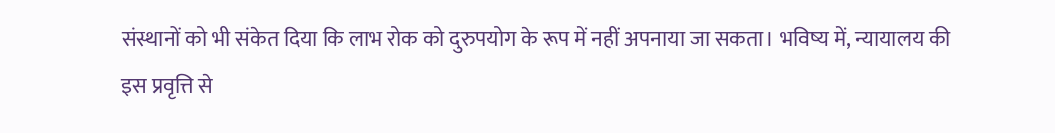संस्थानों को भी संकेत दिया कि लाभ रोक को दुरुपयोग के रूप में नहीं अपनाया जा सकता। भविष्य में, न्यायालय की इस प्रवृत्ति से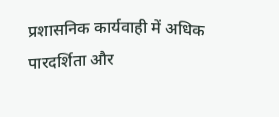प्रशासनिक कार्यवाही में अधिक पारदर्शिता और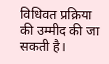विधिवत प्रक्रिया की उम्मीद की जा सकती है।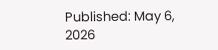Published: May 6, 2026